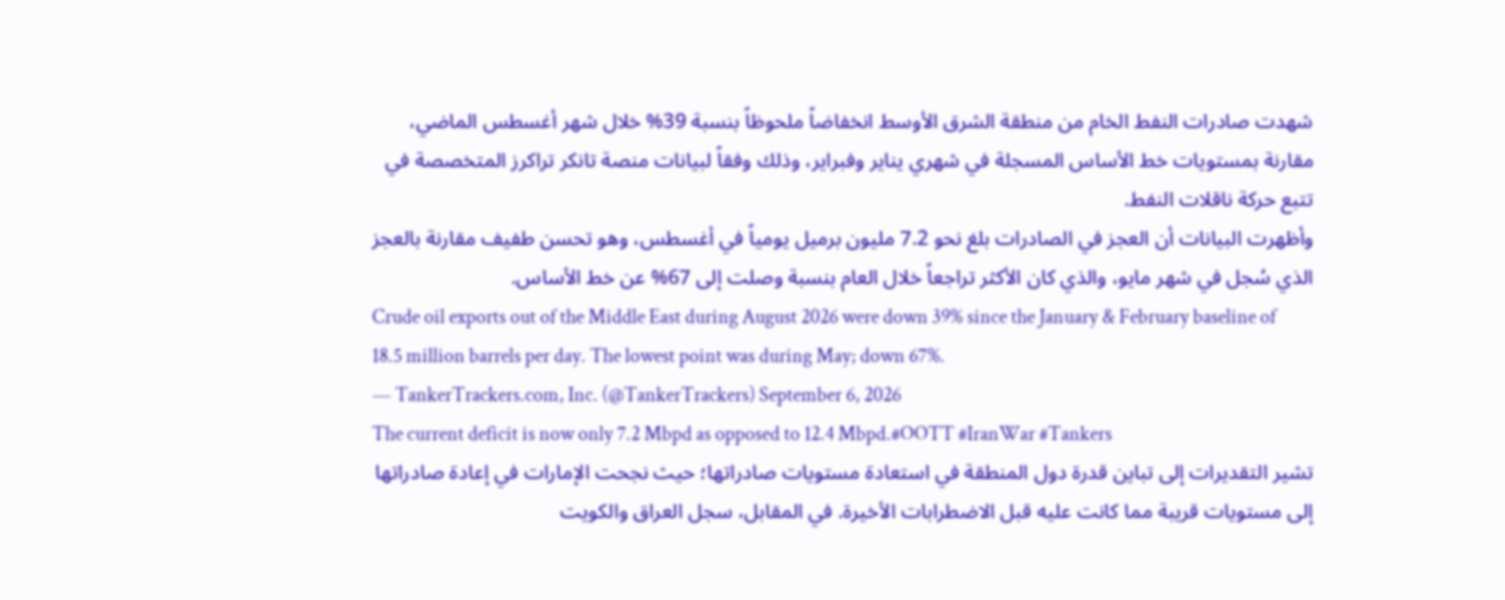شهدت صادرات النفط الخام من منطقة الشرق الأوسط انخفاضاً ملحوظاً بنسبة 39% خلال شهر أغسطس الماضي، مقارنة بمستويات خط الأساس المسجلة في شهري يناير وفبراير، وذلك وفقاً لبيانات منصة تانكر تراكرز المتخصصة في تتبع حركة ناقلات النفط.
وأظهرت البيانات أن العجز في الصادرات بلغ نحو 7.2 مليون برميل يومياً في أغسطس، وهو تحسن طفيف مقارنة بالعجز الذي سُجل في شهر مايو، والذي كان الأكثر تراجعاً خلال العام بنسبة وصلت إلى 67% عن خط الأساس.
Crude oil exports out of the Middle East during August 2026 were down 39% since the January & February baseline of 18.5 million barrels per day. The lowest point was during May; down 67%.
— TankerTrackers.com, Inc. (@TankerTrackers) September 6, 2026
The current deficit is now only 7.2 Mbpd as opposed to 12.4 Mbpd.#OOTT #IranWar #Tankers
تشير التقديرات إلى تباين قدرة دول المنطقة في استعادة مستويات صادراتها؛ حيث نجحت الإمارات في إعادة صادراتها إلى مستويات قريبة مما كانت عليه قبل الاضطرابات الأخيرة. في المقابل، سجل العراق والكويت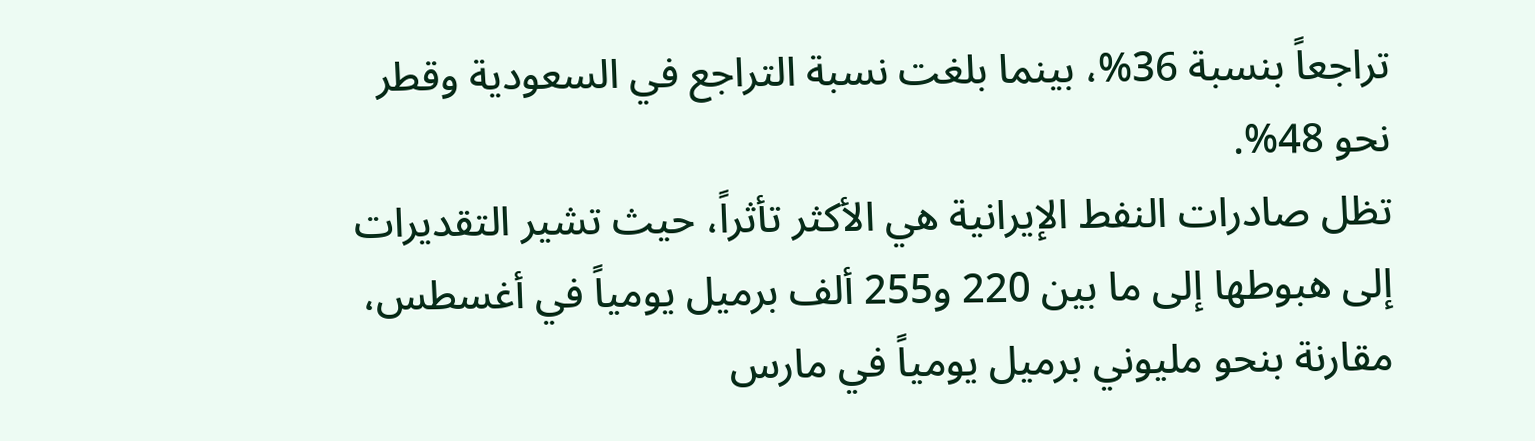تراجعاً بنسبة 36%، بينما بلغت نسبة التراجع في السعودية وقطر نحو 48%.
تظل صادرات النفط الإيرانية هي الأكثر تأثراً، حيث تشير التقديرات إلى هبوطها إلى ما بين 220 و255 ألف برميل يومياً في أغسطس، مقارنة بنحو مليوني برميل يومياً في مارس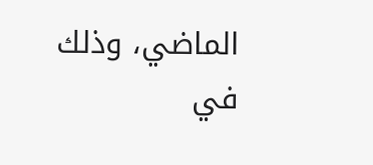الماضي، وذلك في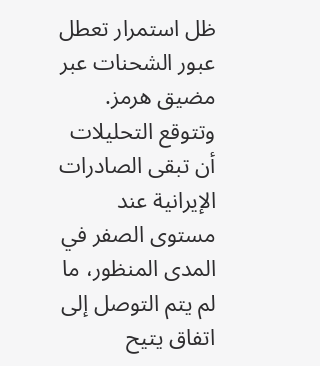ظل استمرار تعطل عبور الشحنات عبر مضيق هرمز.
وتتوقع التحليلات أن تبقى الصادرات الإيرانية عند مستوى الصفر في المدى المنظور، ما لم يتم التوصل إلى اتفاق يتيح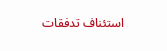استئناف تدفقات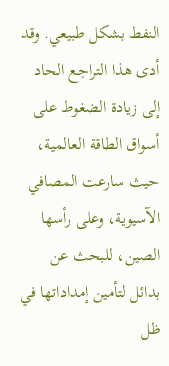النفط بشكل طبيعي. وقد أدى هذا التراجع الحاد إلى زيادة الضغوط على أسواق الطاقة العالمية، حيث سارعت المصافي الآسيوية، وعلى رأسها الصين، للبحث عن بدائل لتأمين إمداداتها في ظل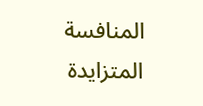المنافسة المتزايدة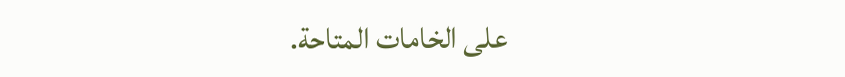على الخامات المتاحة.